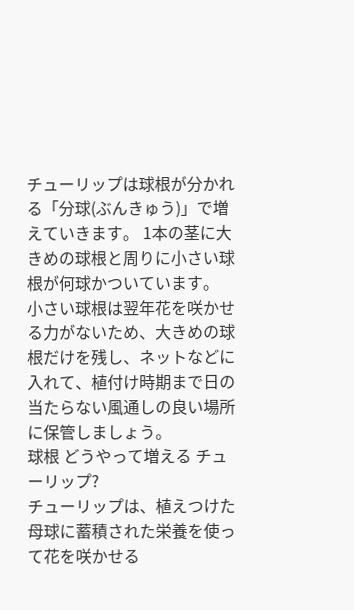チューリップは球根が分かれる「分球(ぶんきゅう)」で増えていきます。 1本の茎に大きめの球根と周りに小さい球根が何球かついています。 小さい球根は翌年花を咲かせる力がないため、大きめの球根だけを残し、ネットなどに入れて、植付け時期まで日の当たらない風通しの良い場所に保管しましょう。
球根 どうやって増える チューリップ?
チューリップは、植えつけた母球に蓄積された栄養を使って花を咲かせる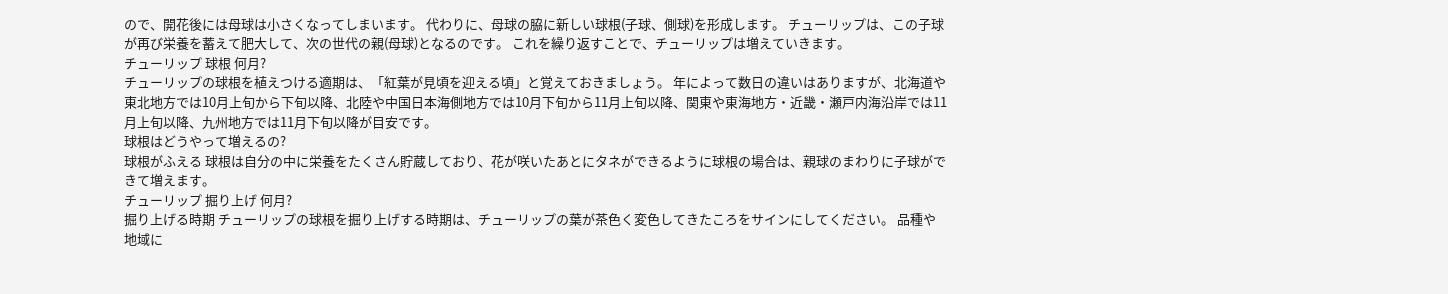ので、開花後には母球は小さくなってしまいます。 代わりに、母球の脇に新しい球根(子球、側球)を形成します。 チューリップは、この子球が再び栄養を蓄えて肥大して、次の世代の親(母球)となるのです。 これを繰り返すことで、チューリップは増えていきます。
チューリップ 球根 何月?
チューリップの球根を植えつける適期は、「紅葉が見頃を迎える頃」と覚えておきましょう。 年によって数日の違いはありますが、北海道や東北地方では10月上旬から下旬以降、北陸や中国日本海側地方では10月下旬から11月上旬以降、関東や東海地方・近畿・瀬戸内海沿岸では11月上旬以降、九州地方では11月下旬以降が目安です。
球根はどうやって増えるの?
球根がふえる 球根は自分の中に栄養をたくさん貯蔵しており、花が咲いたあとにタネができるように球根の場合は、親球のまわりに子球ができて増えます。
チューリップ 掘り上げ 何月?
掘り上げる時期 チューリップの球根を掘り上げする時期は、チューリップの葉が茶色く変色してきたころをサインにしてください。 品種や地域に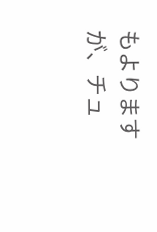もよりますが、チュ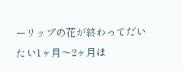ーリップの花が終わってだいたい1ヶ月〜2ヶ月ほ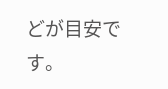どが目安です。